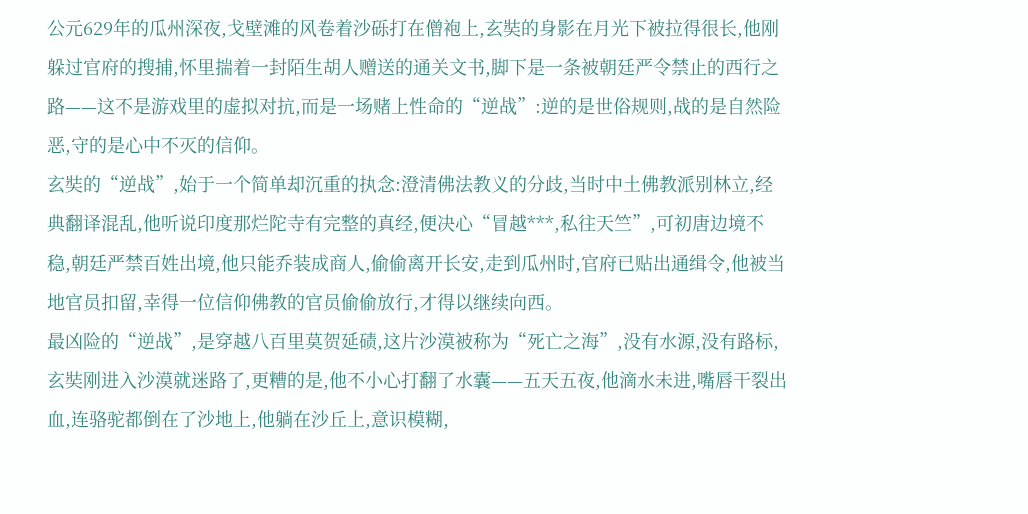公元629年的瓜州深夜,戈壁滩的风卷着沙砾打在僧袍上,玄奘的身影在月光下被拉得很长,他刚躲过官府的搜捕,怀里揣着一封陌生胡人赠送的通关文书,脚下是一条被朝廷严令禁止的西行之路——这不是游戏里的虚拟对抗,而是一场赌上性命的“逆战”:逆的是世俗规则,战的是自然险恶,守的是心中不灭的信仰。
玄奘的“逆战”,始于一个简单却沉重的执念:澄清佛法教义的分歧,当时中土佛教派别林立,经典翻译混乱,他听说印度那烂陀寺有完整的真经,便决心“冒越***,私往天竺”,可初唐边境不稳,朝廷严禁百姓出境,他只能乔装成商人,偷偷离开长安,走到瓜州时,官府已贴出通缉令,他被当地官员扣留,幸得一位信仰佛教的官员偷偷放行,才得以继续向西。
最凶险的“逆战”,是穿越八百里莫贺延碛,这片沙漠被称为“死亡之海”,没有水源,没有路标,玄奘刚进入沙漠就迷路了,更糟的是,他不小心打翻了水囊——五天五夜,他滴水未进,嘴唇干裂出血,连骆驼都倒在了沙地上,他躺在沙丘上,意识模糊,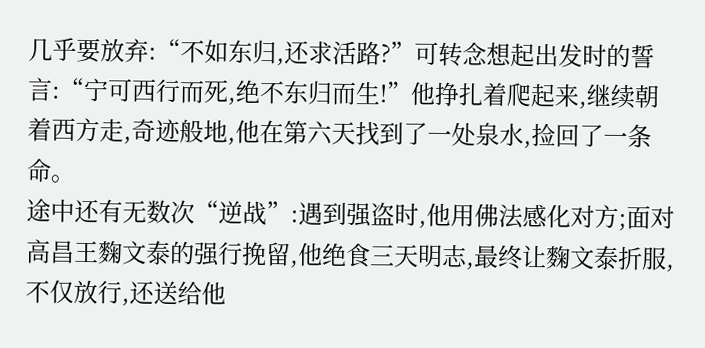几乎要放弃:“不如东归,还求活路?”可转念想起出发时的誓言:“宁可西行而死,绝不东归而生!”他挣扎着爬起来,继续朝着西方走,奇迹般地,他在第六天找到了一处泉水,捡回了一条命。
途中还有无数次“逆战”:遇到强盗时,他用佛法感化对方;面对高昌王麴文泰的强行挽留,他绝食三天明志,最终让麴文泰折服,不仅放行,还送给他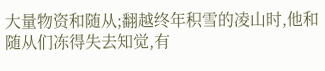大量物资和随从;翻越终年积雪的凌山时,他和随从们冻得失去知觉,有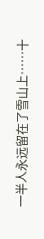一半人永远留在了雪山上……十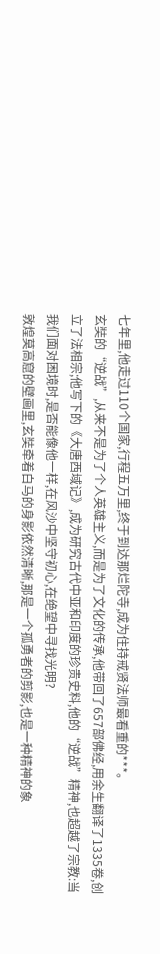七年里,他走过110个国家,行程五万里,终于到达那烂陀寺,成为住持戒贤法师最看重的***。
玄奘的“逆战”,从来不是为了个人英雄主义,而是为了文化的传承,他带回了657部佛经,用余生翻译了1335卷,创立了法相宗;他写下的《大唐西域记》,成为研究古代中亚和印度的珍贵史料,他的“逆战”精神,也超越了宗教:当我们面对困境时,是否能像他一样,在风沙中坚守初心,在绝望中寻找光明?
敦煌莫高窟的壁画里,玄奘牵着白马的身影依然清晰,那是一个孤勇者的剪影,也是一种精神的象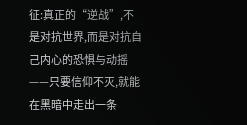征:真正的“逆战”,不是对抗世界,而是对抗自己内心的恐惧与动摇——只要信仰不灭,就能在黑暗中走出一条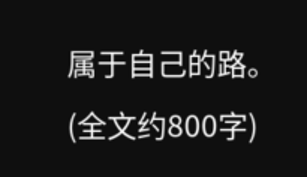属于自己的路。
(全文约800字)